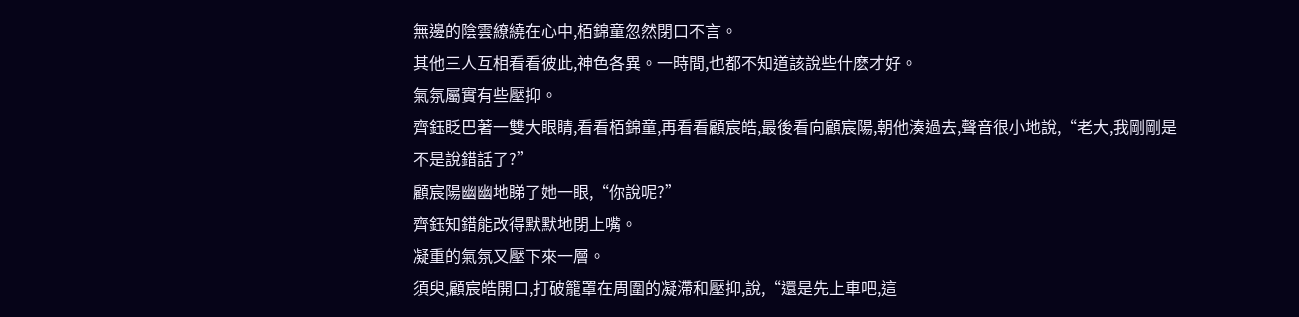無邊的陰雲繚繞在心中,栢錦童忽然閉口不言。
其他三人互相看看彼此,神色各異。一時間,也都不知道該說些什麽才好。
氣氛屬實有些壓抑。
齊鈺眨巴著一雙大眼睛,看看栢錦童,再看看顧宸皓,最後看向顧宸陽,朝他湊過去,聲音很小地說,“老大,我剛剛是不是說錯話了?”
顧宸陽幽幽地睇了她一眼,“你說呢?”
齊鈺知錯能改得默默地閉上嘴。
凝重的氣氛又壓下來一層。
須臾,顧宸皓開口,打破籠罩在周圍的凝滯和壓抑,說,“還是先上車吧,這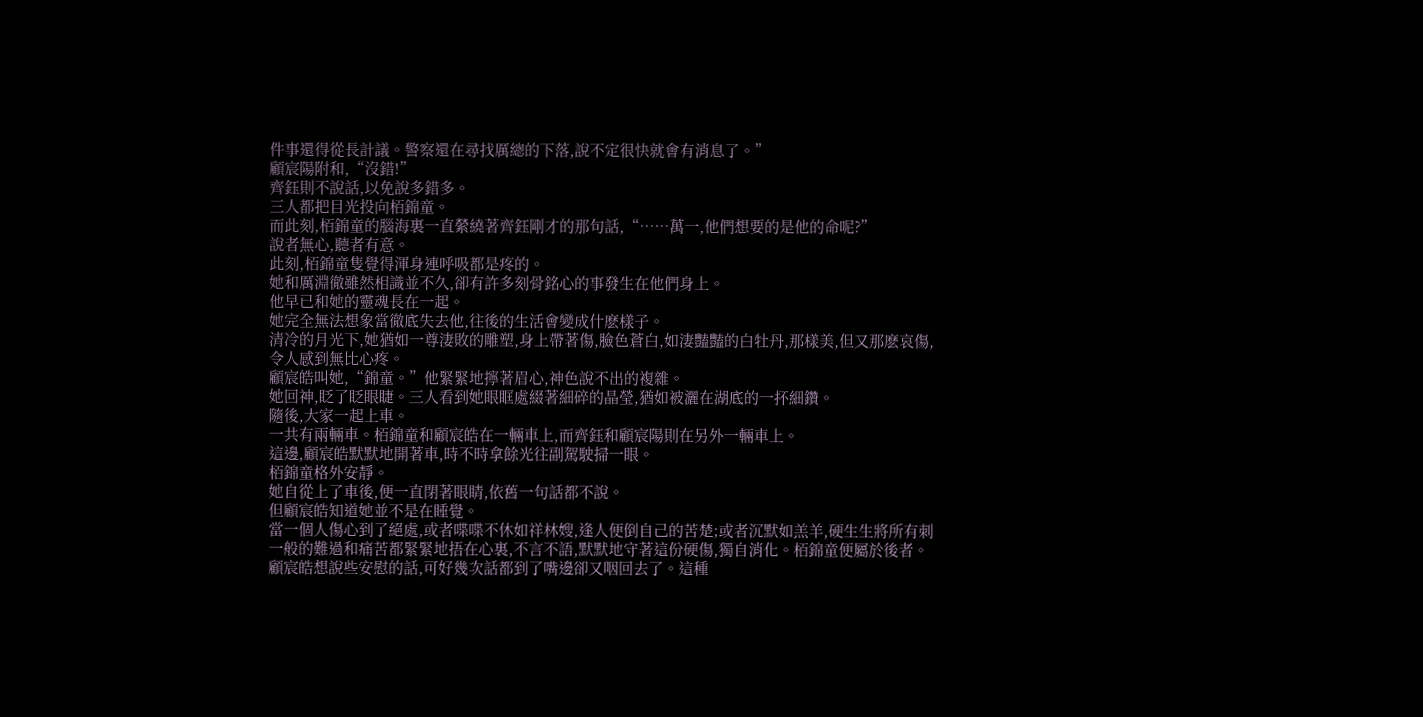件事還得從長計議。警察還在尋找厲總的下落,說不定很快就會有消息了。”
顧宸陽附和,“沒錯!”
齊鈺則不說話,以免說多錯多。
三人都把目光投向栢錦童。
而此刻,栢錦童的腦海裏一直縈繞著齊鈺剛才的那句話,“……萬一,他們想要的是他的命呢?”
說者無心,聽者有意。
此刻,栢錦童隻覺得渾身連呼吸都是疼的。
她和厲淵徹雖然相識並不久,卻有許多刻骨銘心的事發生在他們身上。
他早已和她的靈魂長在一起。
她完全無法想象當徹底失去他,往後的生活會變成什麽樣子。
清冷的月光下,她猶如一尊淒敗的雕塑,身上帶著傷,臉色蒼白,如淒豔豔的白牡丹,那樣美,但又那麽哀傷,令人感到無比心疼。
顧宸皓叫她,“錦童。”他緊緊地擰著眉心,神色說不出的複雜。
她回神,眨了眨眼睫。三人看到她眼眶處綴著細碎的晶瑩,猶如被灑在湖底的一抔細鑽。
隨後,大家一起上車。
一共有兩輛車。栢錦童和顧宸皓在一輛車上,而齊鈺和顧宸陽則在另外一輛車上。
這邊,顧宸皓默默地開著車,時不時拿餘光往副駕駛掃一眼。
栢錦童格外安靜。
她自從上了車後,便一直閉著眼睛,依舊一句話都不說。
但顧宸皓知道她並不是在睡覺。
當一個人傷心到了絕處,或者喋喋不休如祥林嫂,逢人便倒自己的苦楚;或者沉默如羔羊,硬生生將所有刺一般的難過和痛苦都緊緊地捂在心裏,不言不語,默默地守著這份硬傷,獨自消化。栢錦童便屬於後者。
顧宸皓想說些安慰的話,可好幾次話都到了嘴邊卻又咽回去了。這種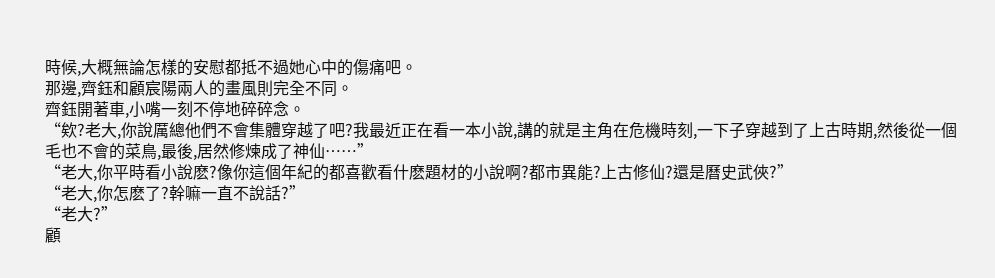時候,大概無論怎樣的安慰都抵不過她心中的傷痛吧。
那邊,齊鈺和顧宸陽兩人的畫風則完全不同。
齊鈺開著車,小嘴一刻不停地碎碎念。
“欸?老大,你說厲總他們不會集體穿越了吧?我最近正在看一本小說,講的就是主角在危機時刻,一下子穿越到了上古時期,然後從一個毛也不會的菜鳥,最後,居然修煉成了神仙……”
“老大,你平時看小說麽?像你這個年紀的都喜歡看什麽題材的小說啊?都市異能?上古修仙?還是曆史武俠?”
“老大,你怎麽了?幹嘛一直不說話?”
“老大?”
顧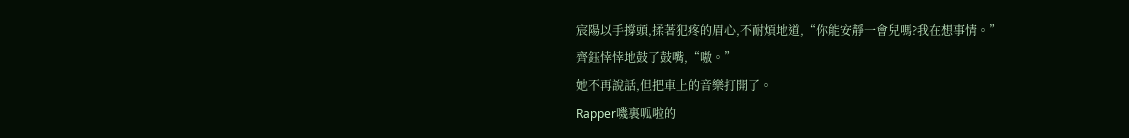宸陽以手撐頭,揉著犯疼的眉心,不耐煩地道,“你能安靜一會兒嗎?我在想事情。”
齊鈺悻悻地鼓了鼓嘴,“嗷。”
她不再說話,但把車上的音樂打開了。
Rapper嘰裏呱啦的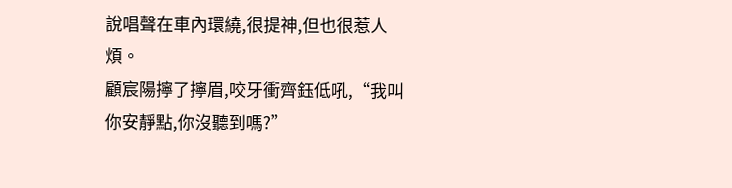說唱聲在車內環繞,很提神,但也很惹人煩。
顧宸陽擰了擰眉,咬牙衝齊鈺低吼,“我叫你安靜點,你沒聽到嗎?”